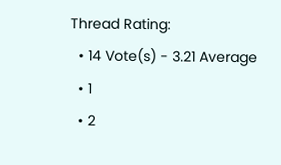Thread Rating:
  • 14 Vote(s) - 3.21 Average
  • 1
  • 2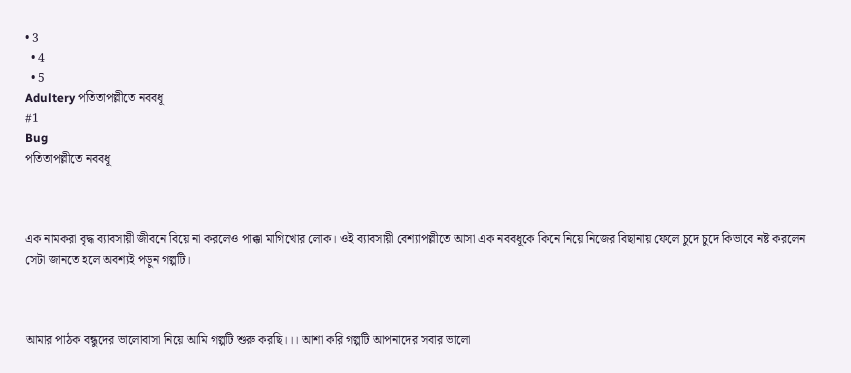• 3
  • 4
  • 5
Adultery পতিতাপল্লীতে নববধূ
#1
Bug
পতিতাপল্লীতে নববধূ



এক নামকরা বৃদ্ধ ব্যাবসায়ী জীবনে বিয়ে না করলেও পাক্কা মাগিখোর লোক। ওই ব্যাবসায়ী বেশ্যাপল্লীতে আসা এক নববধূকে কিনে নিয়ে নিজের বিছানায় ফেলে চুদে চুদে কিভাবে নষ্ট করলেন সেটা জানতে হলে অবশ্যই পড়ুন গল্পটি।



আমার পাঠক বন্ধুদের ভালোবাসা নিয়ে আমি গল্পটি শুরু করছি।।। আশা করি গল্পটি আপনাদের সবার ভালো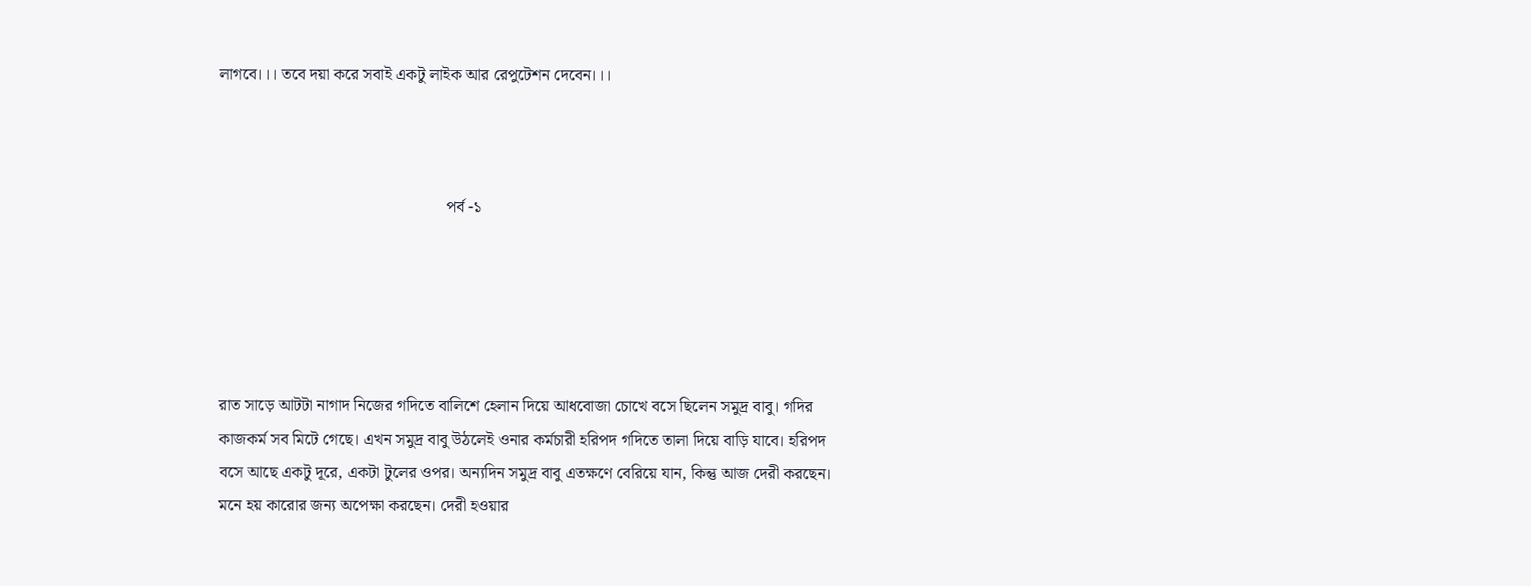লাগবে।।। তবে দয়া করে সবাই একটু লাইক আর রেপুটেশন দেবেন।।।



                                                       পর্ব -১





রাত সাড়ে আটটা নাগাদ নিজের গদিতে বালিশে হেলান দিয়ে আধবোজা চোখে বসে ছিলেন সমুদ্র বাবু। গদির কাজকর্ম সব মিটে গেছে। এখন সমুদ্র বাবু উঠলেই ওনার কর্মচারী হরিপদ গদিতে তালা দিয়ে বাড়ি যাবে। হরিপদ বসে আছে একটু দূরে, একটা টুলের ওপর। অন্যদিন সমুদ্র বাবু এতক্ষণে বেরিয়ে যান, কিন্তু আজ দেরী করছেন। মনে হয় কারোর জন্য অপেক্ষা করছেন। দেরী হওয়ার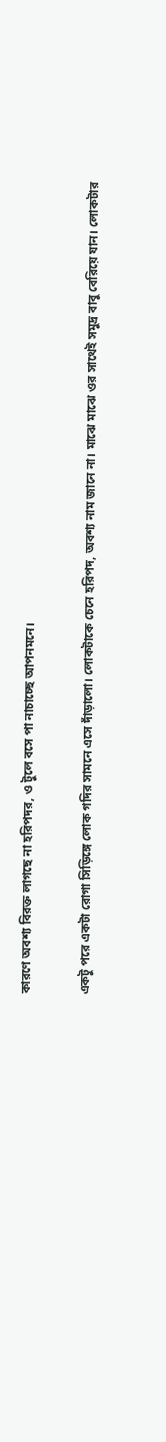কারণে অবশ্য বিরক্ত লাগছে না হরিপদর, ও টুলে বসে পা নাচাচ্ছে আপনমনে।

একটু পরে একটা রোগা সিড়িঙ্গে লোক গদির সামনে এসে দাঁড়ালো। লোকটাকে চেনে হরিপদ, অবশ্য নাম জানে না। মাঝে মাঝে ওর সাথেই সমুদ্র বাবু বেরিয়ে যান। লোকটার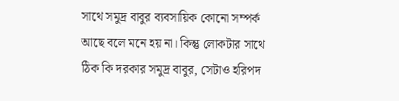সাথে সমুদ্র বাবুর ব্যবসায়িক কোনো সম্পর্ক আছে বলে মনে হয় না। কিন্তু লোকটার সাথে ঠিক কি দরকার সমুদ্র বাবুর, সেটাও হরিপদ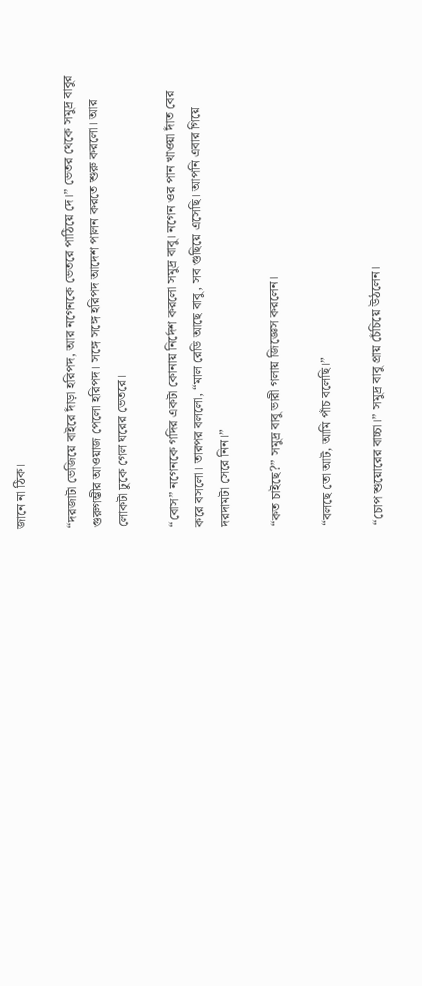জানে না ঠিক।

“দরজাটা ভেজিয়ে বাইরে দাঁড়া হরিপদ, আর নগেনকে ভেতরে পাঠিয়ে দে।” ভেতর থেকে সমুদ্র বাবুর গুরুগম্ভীর আওয়াজ পেলো হরিপদ। সঙ্গে সঙ্গে হরিপদ আদেশ পালন করতে শুরু করলো। আর লোকটা ঢুকে গেল ঘরের ভেতরে।

“বোস” নগেনকে গদির একটা কোনায় নির্দেশ করলো সমুদ্র বাবু। নগেন ওর পান খাওয়া দাঁত বের করে বসলো। তারপর বললো, “মাল রেডি আছে বাবু, সব গুছিয়ে এসেছি। আপনি এবার গিয়ে দরদামটা সেরে নিন।”

“কত চাইছে?” সমুদ্র বাবু ভারী গলায় জিজ্ঞেস করলেন।

“বলছে তো আট, আমি পাঁচ বলেছি।”

“চোপ শুয়োরের বাচ্চা।” সমুদ্র বাবু প্রায় চেঁচিয়ে উঠলেন।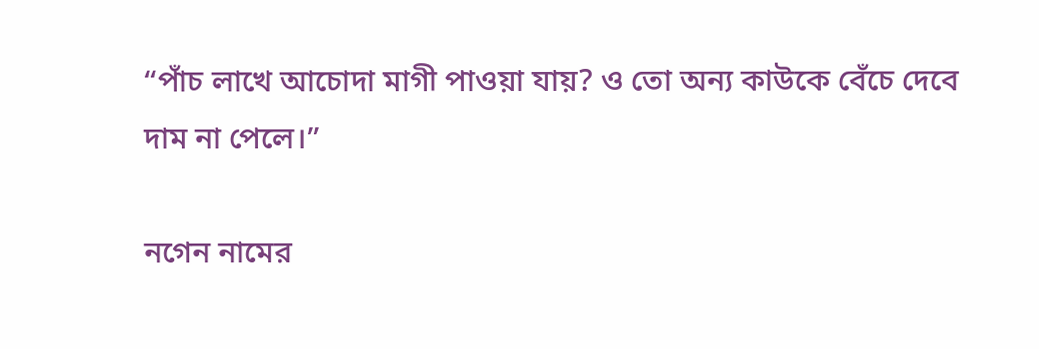“পাঁচ লাখে আচোদা মাগী পাওয়া যায়? ও তো অন্য কাউকে বেঁচে দেবে দাম না পেলে।”

নগেন নামের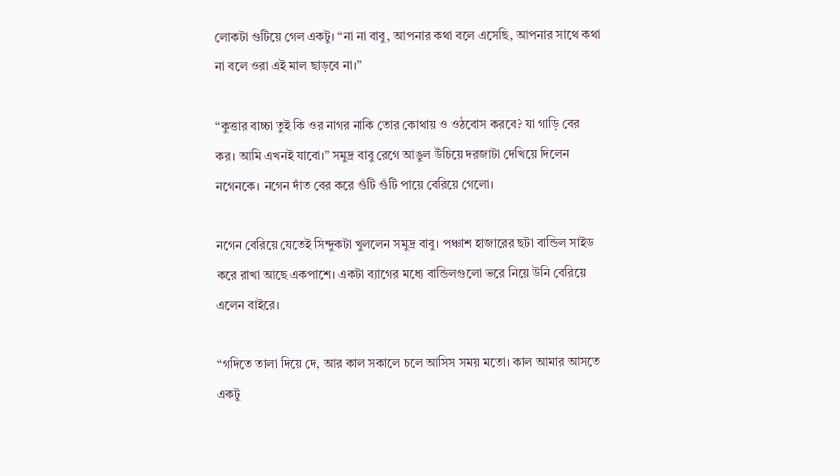লোকটা গুটিয়ে গেল একটু। “না না বাবু, আপনার কথা বলে এসেছি, আপনার সাথে কথা না বলে ওরা এই মাল ছাড়বে না।”

“কুত্তার বাচ্চা তুই কি ওর নাগর নাকি তোর কোথায় ও ওঠবোস করবে? যা গাড়ি বের কর। আমি এখনই যাবো।” সমুদ্র বাবু রেগে আঙুল উঁচিয়ে দরজাটা দেখিয়ে দিলেন নগেনকে। নগেন দাঁত বের করে গুঁটি গুঁটি পায়ে বেরিয়ে গেলো।

নগেন বেরিয়ে যেতেই সিন্দুকটা খুললেন সমুদ্র বাবু। পঞ্চাশ হাজারের ছটা বান্ডিল সাইড করে রাখা আছে একপাশে। একটা ব্যাগের মধ্যে বান্ডিলগুলো ভরে নিয়ে উনি বেরিয়ে এলেন বাইরে।

“গদিতে তালা দিয়ে দে, আর কাল সকালে চলে আসিস সময় মতো। কাল আমার আসতে একটু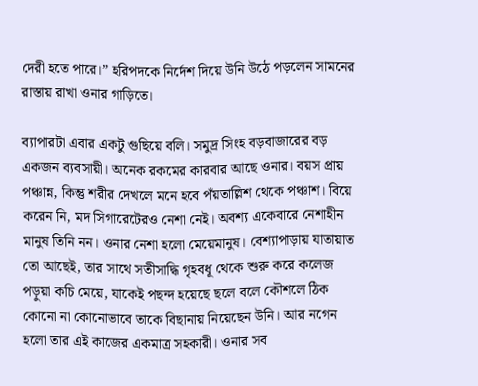দেরী হতে পারে।” হরিপদকে নির্দেশ দিয়ে উনি উঠে পড়লেন সামনের রাস্তায় রাখা ওনার গাড়িতে।

ব্যাপারটা এবার একটু গুছিয়ে বলি। সমুদ্র সিংহ বড়বাজারের বড় একজন ব্যবসায়ী। অনেক রকমের কারবার আছে ওনার। বয়স প্রায় পঞ্চান্ন, কিন্তু শরীর দেখলে মনে হবে পঁয়তাল্লিশ থেকে পঞ্চাশ। বিয়ে করেন নি, মদ সিগারেটেরও নেশা নেই। অবশ্য একেবারে নেশাহীন মানুষ তিনি নন। ওনার নেশা হলো মেয়েমানুষ। বেশ্যাপাড়ায় যাতায়াত তো আছেই, তার সাথে সতীসাদ্ধি গৃহবধূ থেকে শুরু করে কলেজ পড়ুয়া কচি মেয়ে, যাকেই পছন্দ হয়েছে ছলে বলে কৌশলে ঠিক কোনো না কোনোভাবে তাকে বিছানায় নিয়েছেন উনি। আর নগেন হলো তার এই কাজের একমাত্র সহকারী। ওনার সব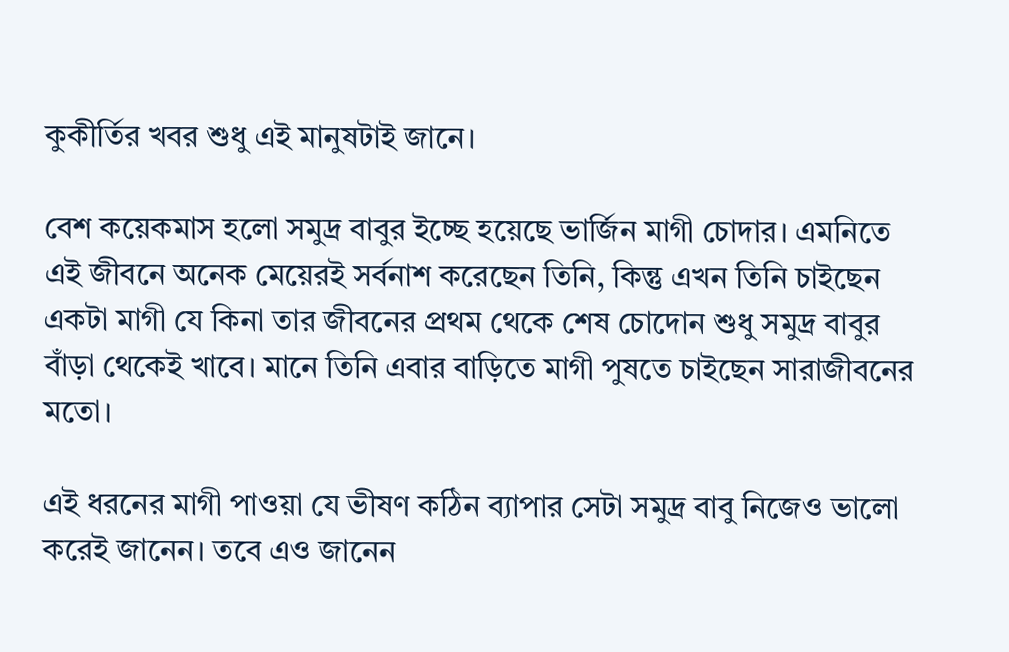কুকীর্তির খবর শুধু এই মানুষটাই জানে।

বেশ কয়েকমাস হলো সমুদ্র বাবুর ইচ্ছে হয়েছে ভার্জিন মাগী চোদার। এমনিতে এই জীবনে অনেক মেয়েরই সর্বনাশ করেছেন তিনি, কিন্তু এখন তিনি চাইছেন একটা মাগী যে কিনা তার জীবনের প্রথম থেকে শেষ চোদোন শুধু সমুদ্র বাবুর বাঁড়া থেকেই খাবে। মানে তিনি এবার বাড়িতে মাগী পুষতে চাইছেন সারাজীবনের মতো।

এই ধরনের মাগী পাওয়া যে ভীষণ কঠিন ব্যাপার সেটা সমুদ্র বাবু নিজেও ভালো করেই জানেন। তবে এও জানেন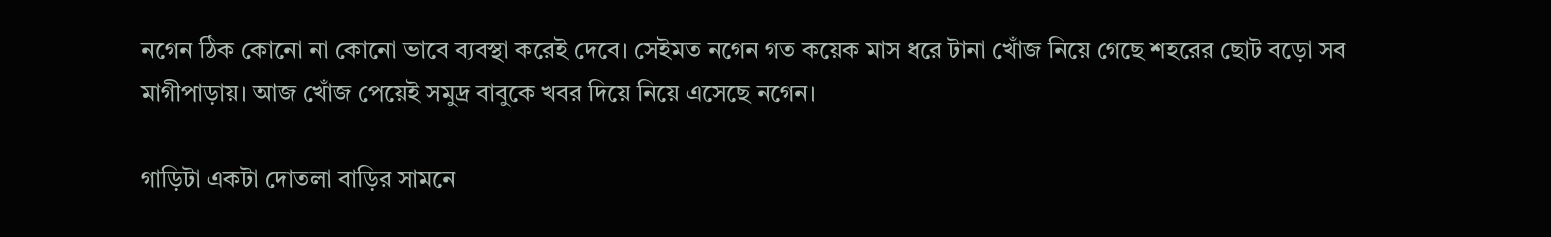নগেন ঠিক কোনো না কোনো ভাবে ব্যবস্থা করেই দেবে। সেইমত নগেন গত কয়েক মাস ধরে টানা খোঁজ নিয়ে গেছে শহরের ছোট বড়ো সব মাগীপাড়ায়। আজ খোঁজ পেয়েই সমুদ্র বাবুকে খবর দিয়ে নিয়ে এসেছে নগেন।

গাড়িটা একটা দোতলা বাড়ির সামনে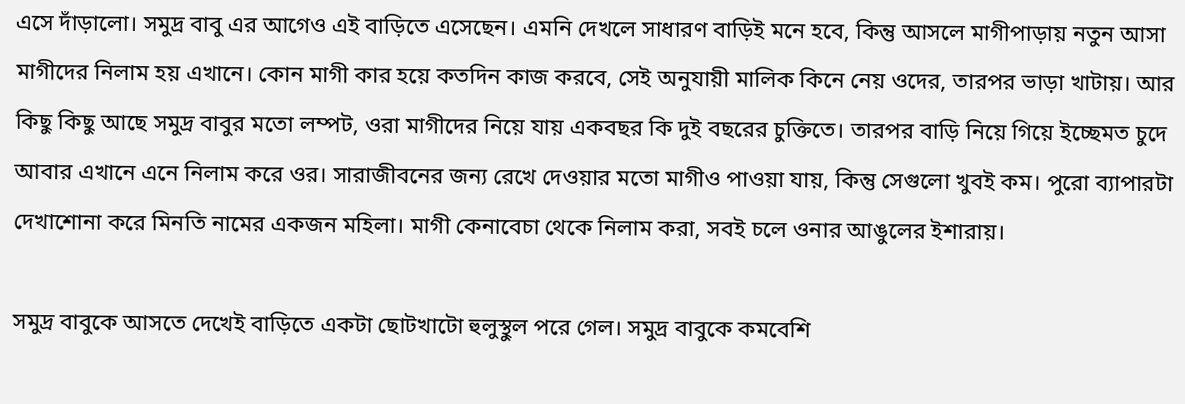এসে দাঁড়ালো। সমুদ্র বাবু এর আগেও এই বাড়িতে এসেছেন। এমনি দেখলে সাধারণ বাড়িই মনে হবে, কিন্তু আসলে মাগীপাড়ায় নতুন আসা মাগীদের নিলাম হয় এখানে। কোন মাগী কার হয়ে কতদিন কাজ করবে, সেই অনুযায়ী মালিক কিনে নেয় ওদের, তারপর ভাড়া খাটায়। আর কিছু কিছু আছে সমুদ্র বাবুর মতো লম্পট, ওরা মাগীদের নিয়ে যায় একবছর কি দুই বছরের চুক্তিতে। তারপর বাড়ি নিয়ে গিয়ে ইচ্ছেমত চুদে আবার এখানে এনে নিলাম করে ওর। সারাজীবনের জন্য রেখে দেওয়ার মতো মাগীও পাওয়া যায়, কিন্তু সেগুলো খুবই কম। পুরো ব্যাপারটা দেখাশোনা করে মিনতি নামের একজন মহিলা। মাগী কেনাবেচা থেকে নিলাম করা, সবই চলে ওনার আঙুলের ইশারায়।

সমুদ্র বাবুকে আসতে দেখেই বাড়িতে একটা ছোটখাটো হুলুস্থুল পরে গেল। সমুদ্র বাবুকে কমবেশি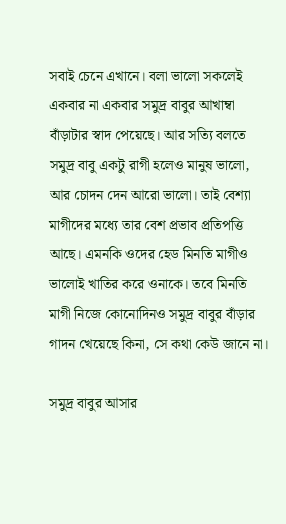সবাই চেনে এখানে। বলা ভালো সকলেই একবার না একবার সমুদ্র বাবুর আখাম্বা বাঁড়াটার স্বাদ পেয়েছে। আর সত্যি বলতে সমুদ্র বাবু একটু রাগী হলেও মানুষ ভালো, আর চোদন দেন আরো ভালো। তাই বেশ্যা মাগীদের মধ্যে তার বেশ প্রভাব প্রতিপত্তি আছে। এমনকি ওদের হেড মিনতি মাগীও ভালোই খাতির করে ওনাকে। তবে মিনতি মাগী নিজে কোনোদিনও সমুদ্র বাবুর বাঁড়ার গাদন খেয়েছে কিনা, সে কথা কেউ জানে না।

সমুদ্র বাবুর আসার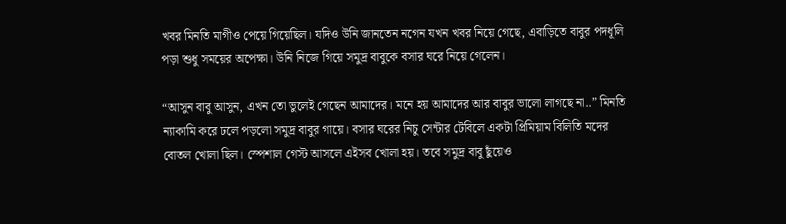খবর মিনতি মাগীও পেয়ে গিয়েছিল। যদিও উনি জানতেন নগেন যখন খবর নিয়ে গেছে, এবাড়িতে বাবুর পদধূলি পড়া শুধু সময়ের অপেক্ষা। উনি নিজে গিয়ে সমুদ্র বাবুকে বসার ঘরে নিয়ে গেলেন।

“আসুন বাবু আসুন, এখন তো ভুলেই গেছেন আমাদের। মনে হয় আমাদের আর বাবুর ভালো লাগছে না..” মিনতি ন্যাকামি করে ঢলে পড়লো সমুদ্র বাবুর গায়ে। বসার ঘরের নিচু সেন্টার টেবিলে একটা প্রিমিয়াম বিলিতি মদের বোতল খোলা ছিল। স্পেশাল গেস্ট আসলে এইসব খোলা হয়। তবে সমুদ্র বাবু ছুঁয়েও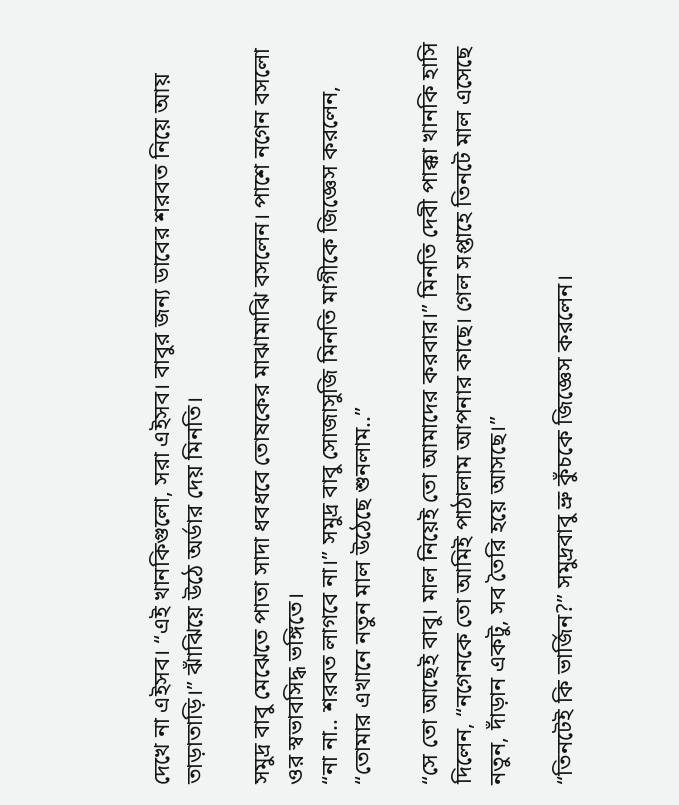দেখে না এইসব। “এই খানকিগুলো, সরা এইসব। বাবুর জন্য ডাবের শরবত নিয়ে আয় তাড়াতাড়ি।” ঝাঁঝিয়ে উঠে অর্ডার দেয় মিনতি।

সমুদ্র বাবু মেঝেতে পাতা সাদা ধবধবে তোষকের মাঝামাঝি বসলেন। পাশে নগেন বসলো ওর স্বভাবসিদ্ধ ভঙ্গিতে।
“না না.. শরবত লাগবে না।” সমুদ্র বাবু সোজাসুজি মিনতি মাগীকে জিজ্ঞেস করলেন, “তোমার এখানে নতুন মাল উঠেছে শুনলাম..”

“সে তো আছেই বাবু। মাল নিয়েই তো আমাদের করবার।” মিনতি দেবী পাক্কা খানকি হাসি দিলেন, “নগেনকে তো আমিই পাঠালাম আপনার কাছে। গেল সপ্তাহে তিনটে মাল এসেছে নতুন, দাঁড়ান একটু, সব তৈরি হয়ে আসছে।”

“তিনটেই কি ভার্জিন?” সমুদ্রবাবু ভ্রু কুঁচকে জিজ্ঞেস করলেন।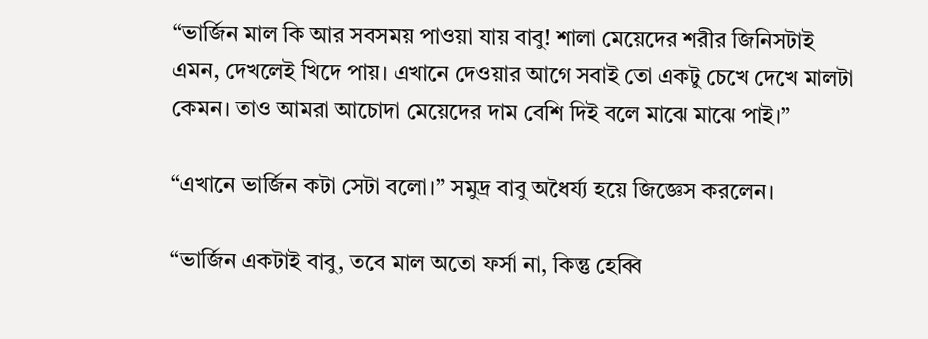“ভার্জিন মাল কি আর সবসময় পাওয়া যায় বাবু! শালা মেয়েদের শরীর জিনিসটাই এমন, দেখলেই খিদে পায়। এখানে দেওয়ার আগে সবাই তো একটু চেখে দেখে মালটা কেমন। তাও আমরা আচোদা মেয়েদের দাম বেশি দিই বলে মাঝে মাঝে পাই।”

“এখানে ভার্জিন কটা সেটা বলো।” সমুদ্র বাবু অধৈর্য্য হয়ে জিজ্ঞেস করলেন।

“ভার্জিন একটাই বাবু, তবে মাল অতো ফর্সা না, কিন্তু হেব্বি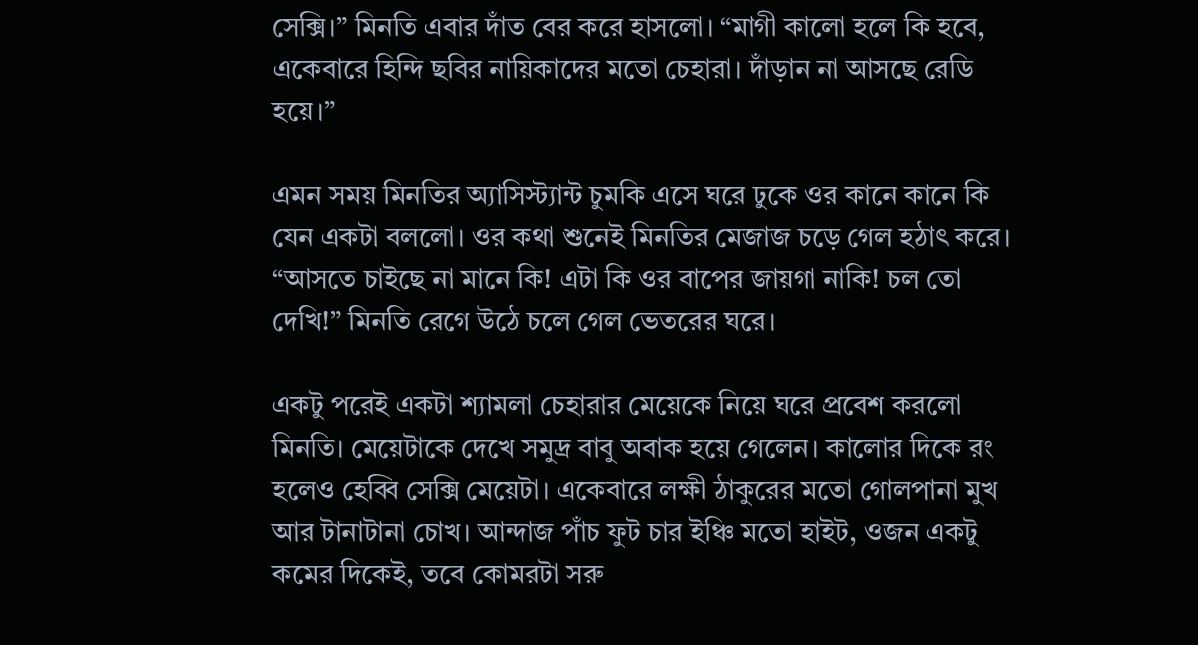সেক্সি।” মিনতি এবার দাঁত বের করে হাসলো। “মাগী কালো হলে কি হবে, একেবারে হিন্দি ছবির নায়িকাদের মতো চেহারা। দাঁড়ান না আসছে রেডি হয়ে।”

এমন সময় মিনতির অ্যাসিস্ট্যান্ট চুমকি এসে ঘরে ঢুকে ওর কানে কানে কি যেন একটা বললো। ওর কথা শুনেই মিনতির মেজাজ চড়ে গেল হঠাৎ করে। “আসতে চাইছে না মানে কি! এটা কি ওর বাপের জায়গা নাকি! চল তো দেখি!” মিনতি রেগে উঠে চলে গেল ভেতরের ঘরে।

একটু পরেই একটা শ্যামলা চেহারার মেয়েকে নিয়ে ঘরে প্রবেশ করলো মিনতি। মেয়েটাকে দেখে সমুদ্র বাবু অবাক হয়ে গেলেন। কালোর দিকে রং হলেও হেব্বি সেক্সি মেয়েটা। একেবারে লক্ষী ঠাকুরের মতো গোলপানা মুখ আর টানাটানা চোখ। আন্দাজ পাঁচ ফুট চার ইঞ্চি মতো হাইট, ওজন একটু কমের দিকেই, তবে কোমরটা সরু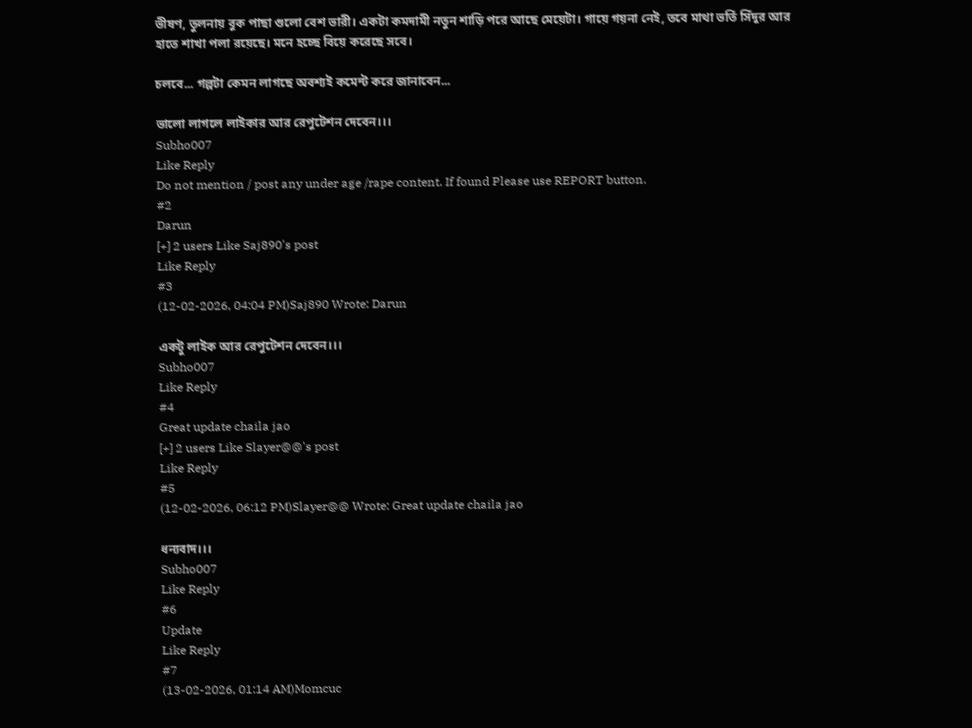ভীষণ, তুলনায় বুক পাছা গুলো বেশ ভারী। একটা কমদামী নতুন শাড়ি পরে আছে মেয়েটা। গায়ে গয়না নেই, তবে মাথা ভর্তি সিঁদুর আর হাতে শাখা পলা রয়েছে। মনে হচ্ছে বিয়ে করেছে সবে।

চলবে... গল্পটা কেমন লাগছে অবশ্যই কমেন্ট করে জানাবেন...

ভালো লাগলে লাইকার আর রেপুটেশন দেবেন।।।
Subho007
Like Reply
Do not mention / post any under age /rape content. If found Please use REPORT button.
#2
Darun
[+] 2 users Like Saj890's post
Like Reply
#3
(12-02-2026, 04:04 PM)Saj890 Wrote: Darun

একটু লাইক আর রেপুটেশন দেবেন।।।
Subho007
Like Reply
#4
Great update chaila jao
[+] 2 users Like Slayer@@'s post
Like Reply
#5
(12-02-2026, 06:12 PM)Slayer@@ Wrote: Great update chaila jao

ধন্যবাদ।।।
Subho007
Like Reply
#6
Update
Like Reply
#7
(13-02-2026, 01:14 AM)Momcuc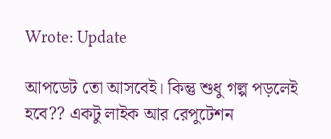Wrote: Update

আপডেট তো আসবেই। কিন্তু শুধু গল্প পড়লেই হবে?? একটু লাইক আর রেপুটেশন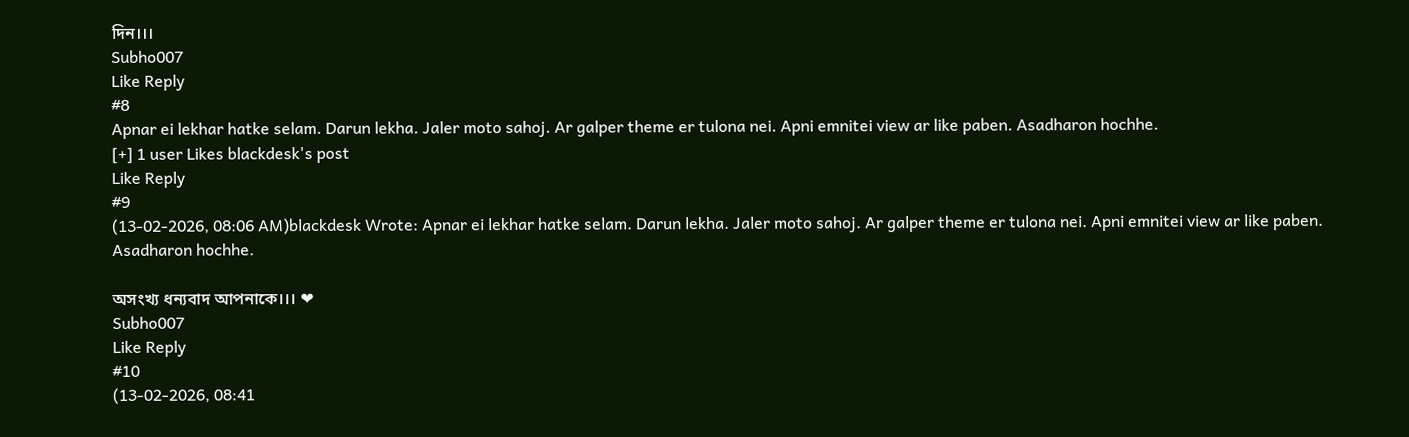দিন।।।
Subho007
Like Reply
#8
Apnar ei lekhar hatke selam. Darun lekha. Jaler moto sahoj. Ar galper theme er tulona nei. Apni emnitei view ar like paben. Asadharon hochhe.
[+] 1 user Likes blackdesk's post
Like Reply
#9
(13-02-2026, 08:06 AM)blackdesk Wrote: Apnar ei lekhar hatke selam. Darun lekha. Jaler moto sahoj. Ar galper theme er tulona nei. Apni emnitei view ar like paben. Asadharon hochhe.

অসংখ্য ধন্যবাদ আপনাকে।।। ❤
Subho007
Like Reply
#10
(13-02-2026, 08:41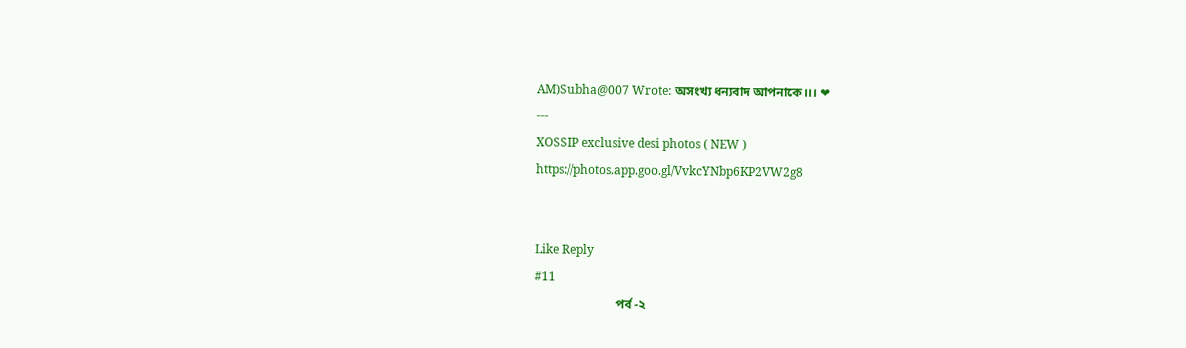AM)Subha@007 Wrote: অসংখ্য ধন্যবাদ আপনাকে।।। ❤
---
XOSSIP exclusive desi photos ( NEW )
https://photos.app.goo.gl/VvkcYNbp6KP2VW2g8


Like Reply
#11
                          পর্ব -২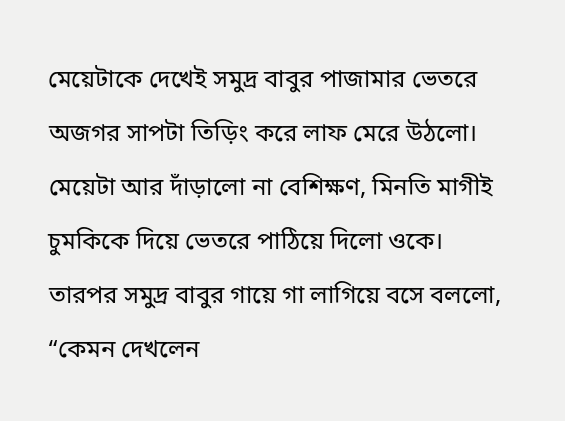মেয়েটাকে দেখেই সমুদ্র বাবুর পাজামার ভেতরে অজগর সাপটা তিড়িং করে লাফ মেরে উঠলো। মেয়েটা আর দাঁড়ালো না বেশিক্ষণ, মিনতি মাগীই চুমকিকে দিয়ে ভেতরে পাঠিয়ে দিলো ওকে। তারপর সমুদ্র বাবুর গায়ে গা লাগিয়ে বসে বললো, “কেমন দেখলেন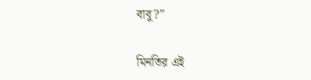বাবু?”

মিনতির এই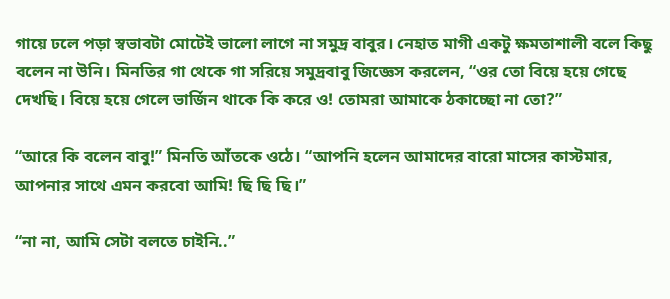গায়ে ঢলে পড়া স্বভাবটা মোটেই ভালো লাগে না সমুদ্র বাবুর। নেহাত মাগী একটু ক্ষমতাশালী বলে কিছু বলেন না উনি। মিনতির গা থেকে গা সরিয়ে সমুদ্রবাবু জিজ্ঞেস করলেন, “ওর তো বিয়ে হয়ে গেছে দেখছি। বিয়ে হয়ে গেলে ভার্জিন থাকে কি করে ও! তোমরা আমাকে ঠকাচ্ছো না তো?”

“আরে কি বলেন বাবু!” মিনতি আঁতকে ওঠে। “আপনি হলেন আমাদের বারো মাসের কাস্টমার, আপনার সাথে এমন করবো আমি! ছি ছি ছি।”

“না না, আমি সেটা বলতে চাইনি..”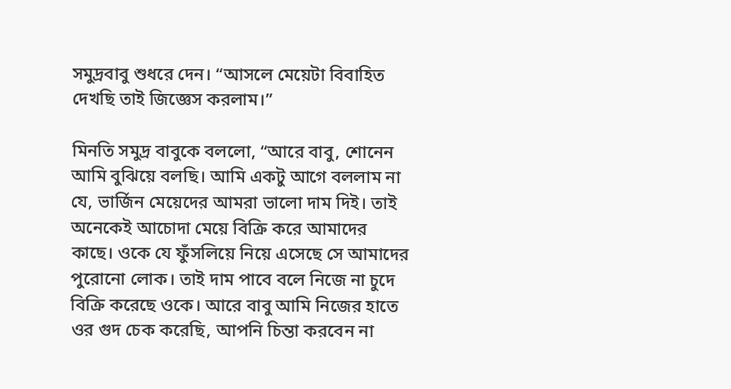সমুদ্রবাবু শুধরে দেন। “আসলে মেয়েটা বিবাহিত দেখছি তাই জিজ্ঞেস করলাম।”

মিনতি সমুদ্র বাবুকে বললো, “আরে বাবু, শোনেন আমি বুঝিয়ে বলছি। আমি একটু আগে বললাম না যে, ভার্জিন মেয়েদের আমরা ভালো দাম দিই। তাই অনেকেই আচোদা মেয়ে বিক্রি করে আমাদের কাছে। ওকে যে ফুঁসলিয়ে নিয়ে এসেছে সে আমাদের পুরোনো লোক। তাই দাম পাবে বলে নিজে না চুদে বিক্রি করেছে ওকে। আরে বাবু আমি নিজের হাতে ওর গুদ চেক করেছি, আপনি চিন্তা করবেন না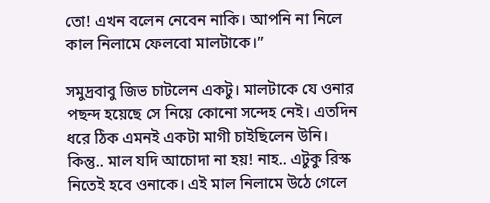তো! এখন বলেন নেবেন নাকি। আপনি না নিলে কাল নিলামে ফেলবো মালটাকে।”

সমুদ্রবাবু জিভ চাটলেন একটু। মালটাকে যে ওনার পছন্দ হয়েছে সে নিয়ে কোনো সন্দেহ নেই। এতদিন ধরে ঠিক এমনই একটা মাগী চাইছিলেন উনি। কিন্তু.. মাল যদি আচোদা না হয়! নাহ.. এটুকু রিস্ক নিতেই হবে ওনাকে। এই মাল নিলামে উঠে গেলে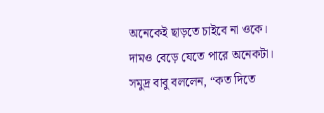অনেকেই ছাড়তে চাইবে না ওকে। দামও বেড়ে যেতে পারে অনেকটা। সমুদ্র বাবু বললেন, “কত দিতে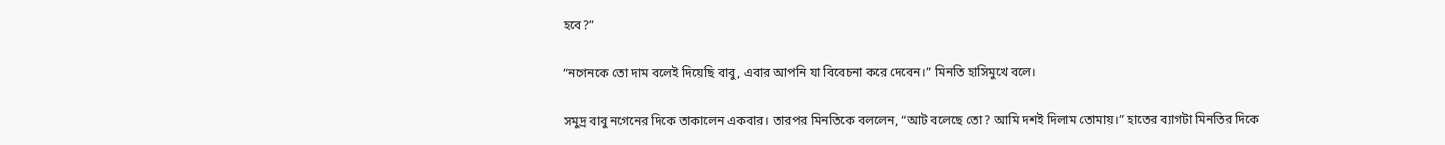হবে?”

“নগেনকে তো দাম বলেই দিয়েছি বাবু, এবার আপনি যা বিবেচনা করে দেবেন।” মিনতি হাসিমুখে বলে।

সমুদ্র বাবু নগেনের দিকে তাকালেন একবার। তারপর মিনতিকে বললেন, “আট বলেছে তো? আমি দশই দিলাম তোমায়।” হাতের ব্যাগটা মিনতির দিকে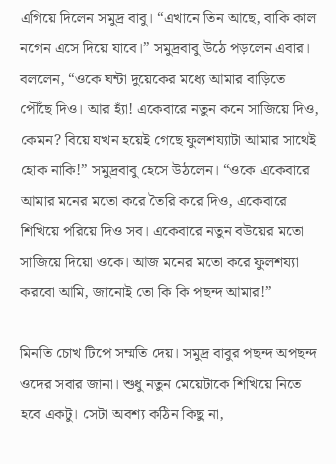এগিয়ে দিলেন সমুদ্র বাবু। “এখানে তিন আছে, বাকি কাল নগেন এসে দিয়ে যাবে।” সমুদ্রবাবু উঠে পড়লেন এবার। বললেন, “ওকে ঘন্টা দুয়েকের মধ্যে আমার বাড়িতে পৌঁছে দিও। আর হ্যাঁ! একেবারে নতুন কনে সাজিয়ে দিও, কেমন? বিয়ে যখন হয়েই গেছে ফুলশয্যাটা আমার সাথেই হোক নাকি!” সমুদ্রবাবু হেসে উঠলেন। “ওকে একেবারে আমার মনের মতো করে তৈরি করে দিও, একেবারে শিখিয়ে পরিয়ে দিও সব। একেবারে নতুন বউয়ের মতো সাজিয়ে দিয়ো ওকে। আজ মনের মতো করে ফুলশয্যা করবো আমি, জানোই তো কি কি পছন্দ আমার!”

মিনতি চোখ টিপে সম্মতি দেয়। সমুদ্র বাবুর পছন্দ অপছন্দ ওদের সবার জানা। শুধু নতুন মেয়েটাকে শিখিয়ে নিতে হবে একটু। সেটা অবশ্য কঠিন কিছু না,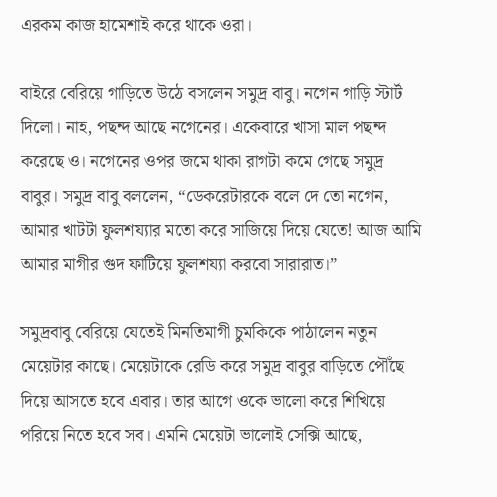এরকম কাজ হামেশাই করে থাকে ওরা।

বাইরে বেরিয়ে গাড়িতে উঠে বসলেন সমুদ্র বাবু। নগেন গাড়ি স্টার্ট দিলো। নাহ, পছন্দ আছে নগেনের। একেবারে খাসা মাল পছন্দ করেছে ও। নগেনের ওপর জমে থাকা রাগটা কমে গেছে সমুদ্র বাবুর। সমুদ্র বাবু বললেন, “ডেকরেটারকে বলে দে তো নগেন, আমার খাটটা ফুলশয্যার মতো করে সাজিয়ে দিয়ে যেতে! আজ আমি আমার মাগীর গুদ ফাটিয়ে ফুলশয্যা করবো সারারাত।”

সমুদ্রবাবু বেরিয়ে যেতেই মিনতিমাগী চুমকিকে পাঠালেন নতুন মেয়েটার কাছে। মেয়েটাকে রেডি করে সমুদ্র বাবুর বাড়িতে পৌঁছে দিয়ে আসতে হবে এবার। তার আগে ওকে ভালো করে শিখিয়ে পরিয়ে নিতে হবে সব। এমনি মেয়েটা ভালোই সেক্সি আছে,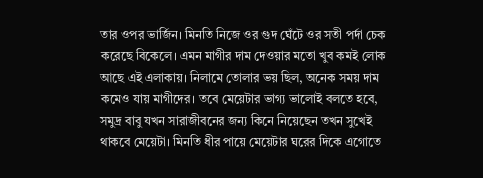তার ওপর ভার্জিন। মিনতি নিজে ওর গুদ ঘেঁটে ওর সতী পর্দা চেক করেছে বিকেলে। এমন মাগীর দাম দেওয়ার মতো খুব কমই লোক আছে এই এলাকায়। নিলামে তোলার ভয় ছিল, অনেক সময় দাম কমেও যায় মাগীদের। তবে মেয়েটার ভাগ্য ভালোই বলতে হবে, সমুদ্র বাবু যখন সারাজীবনের জন্য কিনে নিয়েছেন তখন সুখেই থাকবে মেয়েটা। মিনতি ধীর পায়ে মেয়েটার ঘরের দিকে এগোতে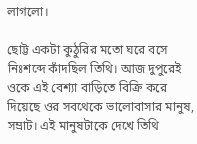লাগলো।

ছোট্ট একটা কুঠুরির মতো ঘরে বসে নিঃশব্দে কাঁদছিল তিথি। আজ দুপুরেই ওকে এই বেশ্যা বাড়িতে বিক্রি করে দিয়েছে ওর সবথেকে ভালোবাসার মানুষ, সম্রাট। এই মানুষটাকে দেখে তিথি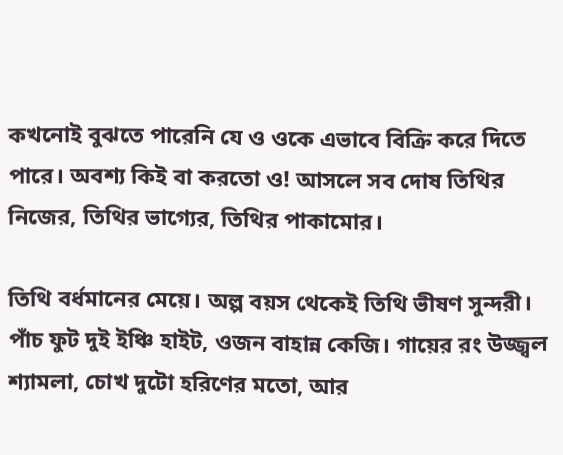কখনোই বুঝতে পারেনি যে ও ওকে এভাবে বিক্রি করে দিতে পারে। অবশ্য কিই বা করতো ও! আসলে সব দোষ তিথির নিজের, তিথির ভাগ্যের, তিথির পাকামোর।

তিথি বর্ধমানের মেয়ে। অল্প বয়স থেকেই তিথি ভীষণ সুন্দরী। পাঁচ ফুট দুই ইঞ্চি হাইট, ওজন বাহান্ন কেজি। গায়ের রং উজ্জ্বল শ্যামলা, চোখ দুটো হরিণের মতো, আর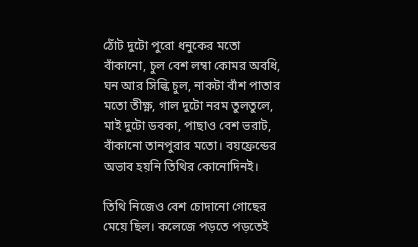ঠোঁট দুটো পুরো ধনুকের মতো বাঁকানো, চুল বেশ লম্বা কোমর অবধি, ঘন আর সিল্কি চুল, নাকটা বাঁশ পাতার মতো তীক্ষ্ণ, গাল দুটো নরম তুলতুলে, মাই দুটো ডবকা, পাছাও বেশ ভরাট, বাঁকানো তানপুরার মতো। বয়ফ্রেন্ডের অভাব হয়নি তিথির কোনোদিনই।

তিথি নিজেও বেশ চোদানো গোছের মেয়ে ছিল। কলেজে পড়তে পড়তেই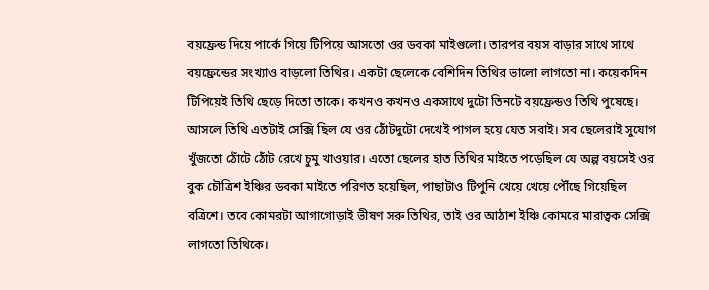বয়ফ্রেন্ড দিয়ে পার্কে গিয়ে টিপিয়ে আসতো ওর ডবকা মাইগুলো। তারপর বয়স বাড়ার সাথে সাথে বয়ফ্রেন্ডের সংখ্যাও বাড়লো তিথির। একটা ছেলেকে বেশিদিন তিথির ভালো লাগতো না। কয়েকদিন টিপিয়েই তিথি ছেড়ে দিতো তাকে। কখনও কখনও একসাথে দুটো তিনটে বয়ফ্রেন্ডও তিথি পুষেছে। আসলে তিথি এতটাই সেক্সি ছিল যে ওর ঠোঁটদুটো দেখেই পাগল হয়ে যেত সবাই। সব ছেলেরাই সুযোগ খুঁজতো ঠোঁটে ঠোঁট রেখে চুমু খাওয়ার। এতো ছেলের হাত তিথির মাইতে পড়েছিল যে অল্প বয়সেই ওর বুক চৌত্রিশ ইঞ্চির ডবকা মাইতে পরিণত হয়েছিল, পাছাটাও টিপুনি খেয়ে খেয়ে পৌঁছে গিয়েছিল বত্রিশে। তবে কোমরটা আগাগোড়াই ভীষণ সরু তিথির, তাই ওর আঠাশ ইঞ্চি কোমরে মারাত্বক সেক্সি লাগতো তিথিকে।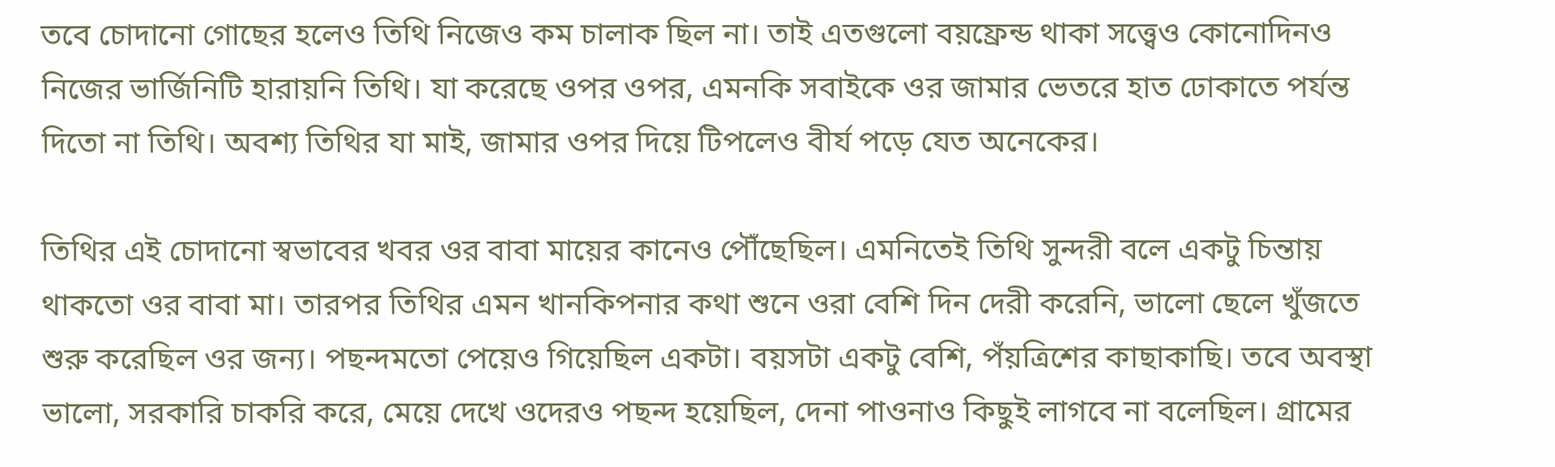তবে চোদানো গোছের হলেও তিথি নিজেও কম চালাক ছিল না। তাই এতগুলো বয়ফ্রেন্ড থাকা সত্ত্বেও কোনোদিনও নিজের ভার্জিনিটি হারায়নি তিথি। যা করেছে ওপর ওপর, এমনকি সবাইকে ওর জামার ভেতরে হাত ঢোকাতে পর্যন্ত দিতো না তিথি। অবশ্য তিথির যা মাই, জামার ওপর দিয়ে টিপলেও বীর্য পড়ে যেত অনেকের।

তিথির এই চোদানো স্বভাবের খবর ওর বাবা মায়ের কানেও পৌঁছেছিল। এমনিতেই তিথি সুন্দরী বলে একটু চিন্তায় থাকতো ওর বাবা মা। তারপর তিথির এমন খানকিপনার কথা শুনে ওরা বেশি দিন দেরী করেনি, ভালো ছেলে খুঁজতে শুরু করেছিল ওর জন্য। পছন্দমতো পেয়েও গিয়েছিল একটা। বয়সটা একটু বেশি, পঁয়ত্রিশের কাছাকাছি। তবে অবস্থা ভালো, সরকারি চাকরি করে, মেয়ে দেখে ওদেরও পছন্দ হয়েছিল, দেনা পাওনাও কিছুই লাগবে না বলেছিল। গ্রামের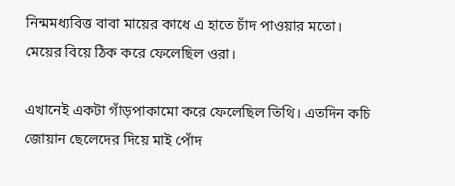নিন্মমধ্যবিত্ত বাবা মায়ের কাধে এ হাতে চাঁদ পাওয়ার মতো। মেয়ের বিয়ে ঠিক করে ফেলেছিল ওরা।

এখানেই একটা গাঁড়পাকামো করে ফেলেছিল তিথি। এতদিন কচি জোয়ান ছেলেদের দিয়ে মাই পোঁদ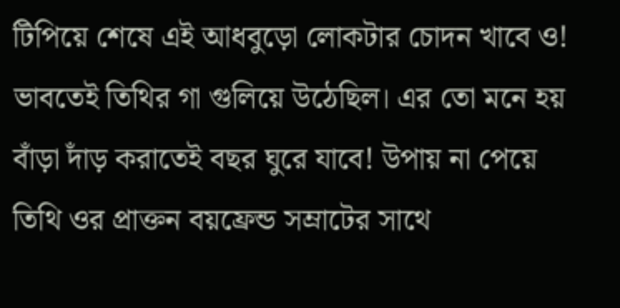টিপিয়ে শেষে এই আধবুড়ো লোকটার চোদন খাবে ও! ভাবতেই তিথির গা গুলিয়ে উঠেছিল। এর তো মনে হয় বাঁড়া দাঁড় করাতেই বছর ঘুরে যাবে! উপায় না পেয়ে তিথি ওর প্রাক্তন বয়ফ্রেন্ড সম্রাটের সাথে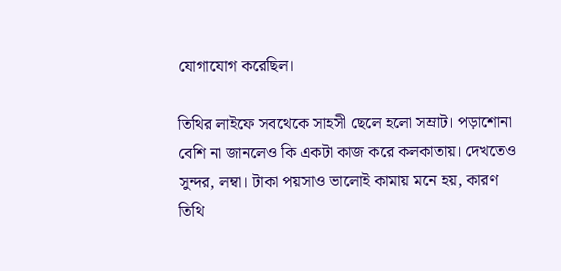যোগাযোগ করেছিল।

তিথির লাইফে সবথেকে সাহসী ছেলে হলো সম্রাট। পড়াশোনা বেশি না জানলেও কি একটা কাজ করে কলকাতায়। দেখতেও সুন্দর, লম্বা। টাকা পয়সাও ভালোই কামায় মনে হয়, কারণ তিথি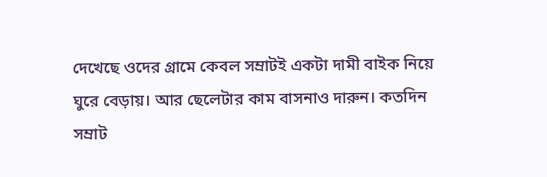দেখেছে ওদের গ্রামে কেবল সম্রাটই একটা দামী বাইক নিয়ে ঘুরে বেড়ায়। আর ছেলেটার কাম বাসনাও দারুন। কতদিন সম্রাট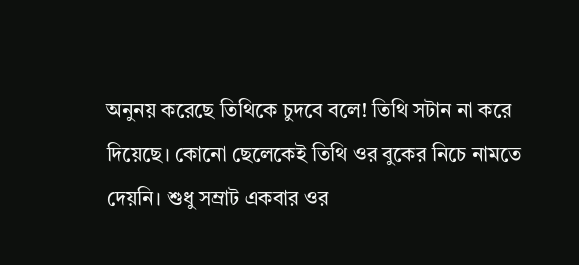অনুনয় করেছে তিথিকে চুদবে বলে! তিথি সটান না করে দিয়েছে। কোনো ছেলেকেই তিথি ওর বুকের নিচে নামতে দেয়নি। শুধু সম্রাট একবার ওর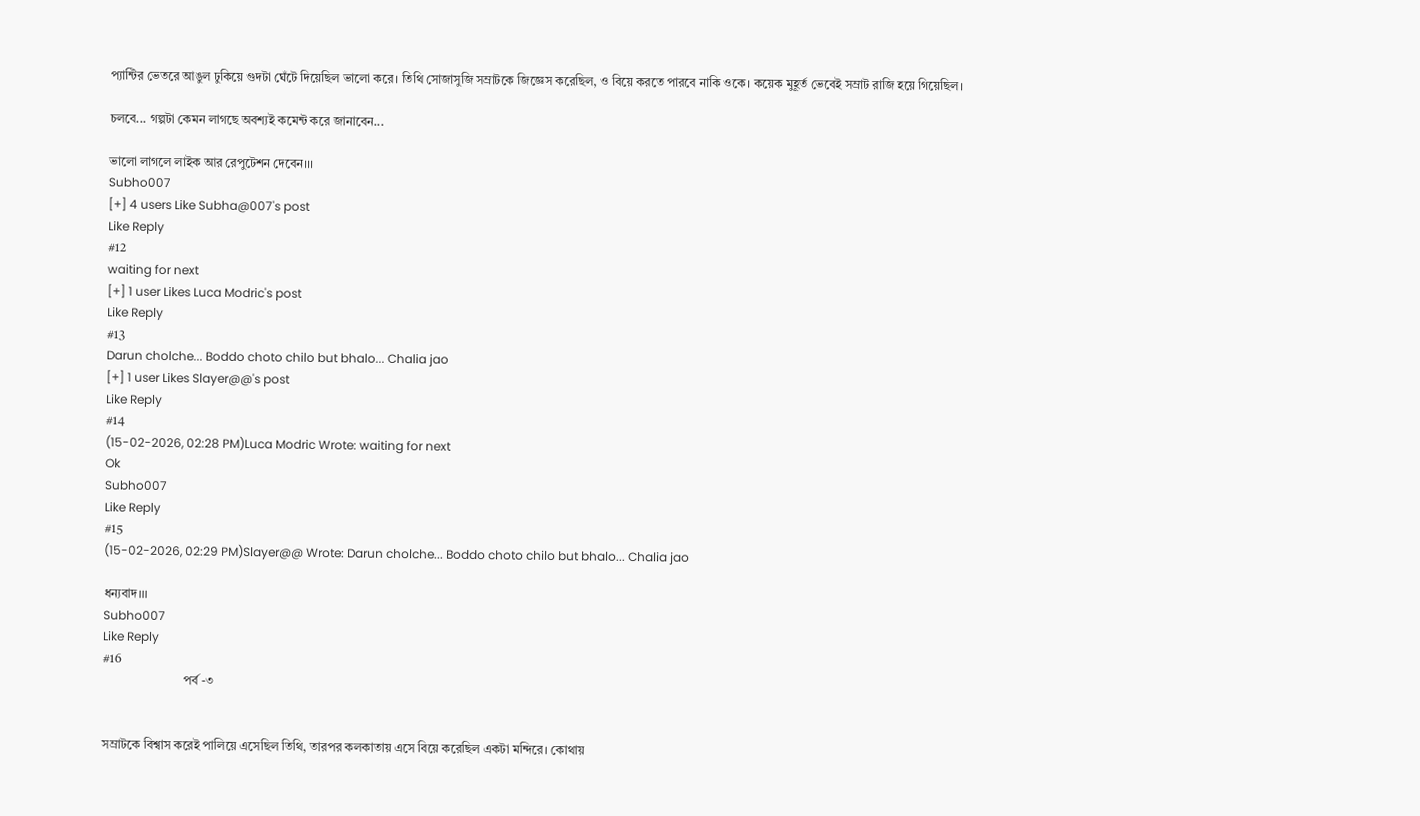প্যান্টির ভেতরে আঙুল ঢুকিয়ে গুদটা ঘেঁটে দিয়েছিল ভালো করে। তিথি সোজাসুজি সম্রাটকে জিজ্ঞেস করেছিল, ও বিয়ে করতে পারবে নাকি ওকে। কয়েক মুহূর্ত ভেবেই সম্রাট রাজি হয়ে গিয়েছিল।

চলবে... গল্পটা কেমন লাগছে অবশ্যই কমেন্ট করে জানাবেন...

ভালো লাগলে লাইক আর রেপুটেশন দেবেন।।।
Subho007
[+] 4 users Like Subha@007's post
Like Reply
#12
waiting for next
[+] 1 user Likes Luca Modric's post
Like Reply
#13
Darun cholche... Boddo choto chilo but bhalo... Chalia jao
[+] 1 user Likes Slayer@@'s post
Like Reply
#14
(15-02-2026, 02:28 PM)Luca Modric Wrote: waiting for next
Ok
Subho007
Like Reply
#15
(15-02-2026, 02:29 PM)Slayer@@ Wrote: Darun cholche... Boddo choto chilo but bhalo... Chalia jao

ধন্যবাদ।।।
Subho007
Like Reply
#16
                          পর্ব -৩


সম্রাটকে বিশ্বাস করেই পালিয়ে এসেছিল তিথি, তারপর কলকাতায় এসে বিয়ে করেছিল একটা মন্দিরে। কোথায়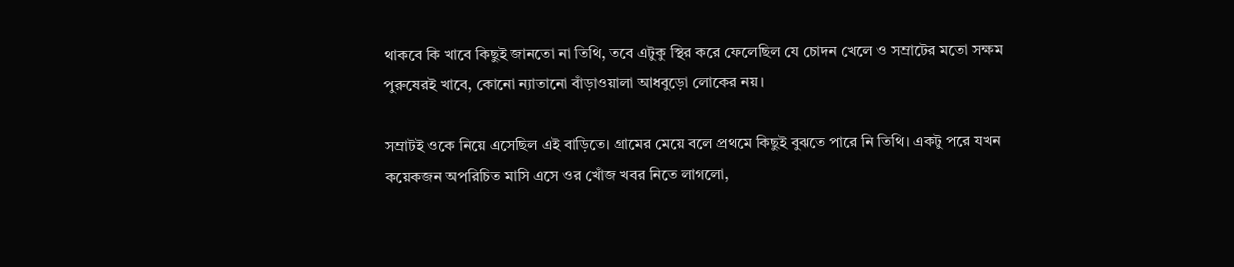থাকবে কি খাবে কিছুই জানতো না তিথি, তবে এটুকু স্থির করে ফেলেছিল যে চোদন খেলে ও সম্রাটের মতো সক্ষম পুরুষেরই খাবে, কোনো ন্যাতানো বাঁড়াওয়ালা আধবুড়ো লোকের নয়।

সম্রাটই ওকে নিয়ে এসেছিল এই বাড়িতে। গ্রামের মেয়ে বলে প্রথমে কিছুই বুঝতে পারে নি তিথি। একটু পরে যখন কয়েকজন অপরিচিত মাসি এসে ওর খোঁজ খবর নিতে লাগলো,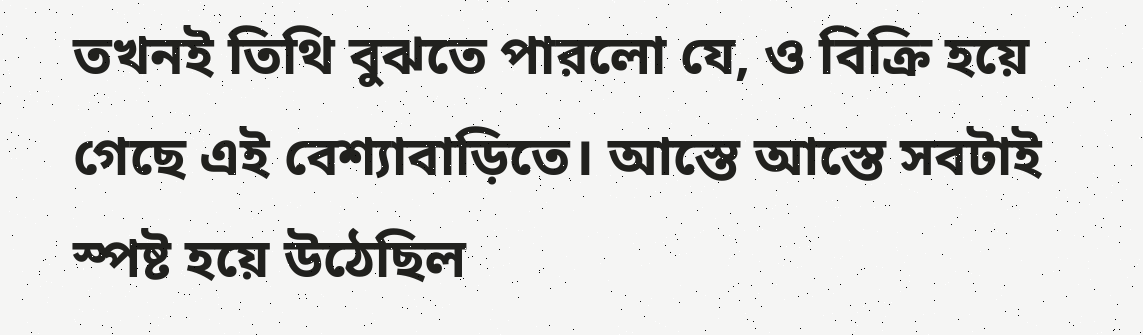তখনই তিথি বুঝতে পারলো যে, ও বিক্রি হয়ে গেছে এই বেশ্যাবাড়িতে। আস্তে আস্তে সবটাই স্পষ্ট হয়ে উঠেছিল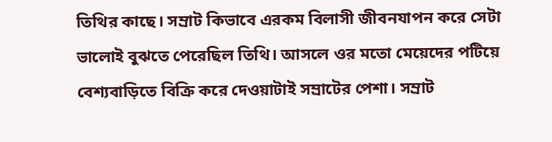তিথির কাছে। সম্রাট কিভাবে এরকম বিলাসী জীবনযাপন করে সেটা ভালোই বুঝতে পেরেছিল তিথি। আসলে ওর মতো মেয়েদের পটিয়ে বেশ্যবাড়িতে বিক্রি করে দেওয়াটাই সম্রাটের পেশা। সম্রাট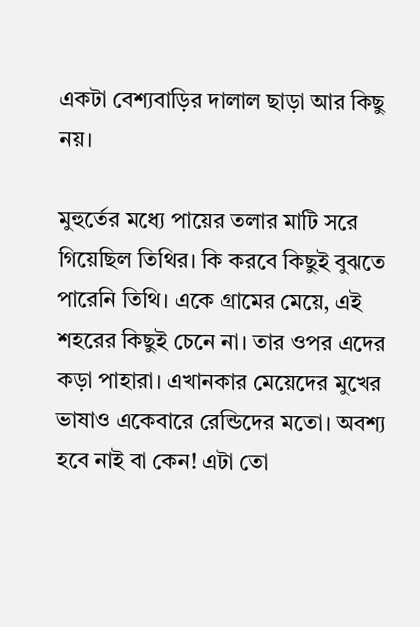একটা বেশ্যবাড়ির দালাল ছাড়া আর কিছু নয়।

মুহুর্তের মধ্যে পায়ের তলার মাটি সরে গিয়েছিল তিথির। কি করবে কিছুই বুঝতে পারেনি তিথি। একে গ্রামের মেয়ে, এই শহরের কিছুই চেনে না। তার ওপর এদের কড়া পাহারা। এখানকার মেয়েদের মুখের ভাষাও একেবারে রেন্ডিদের মতো। অবশ্য হবে নাই বা কেন! এটা তো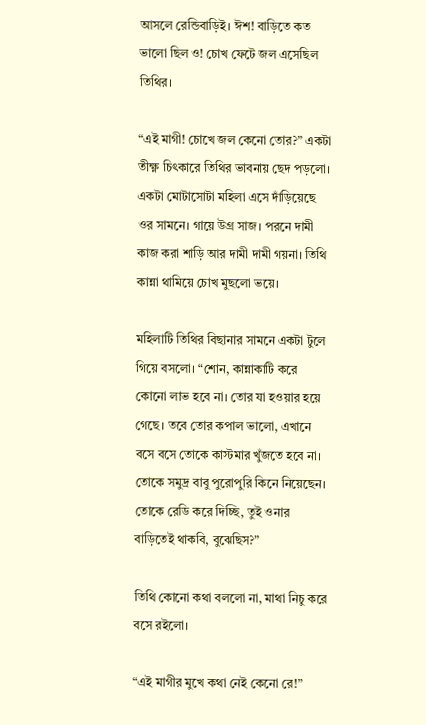আসলে রেন্ডিবাড়িই। ঈশ! বাড়িতে কত ভালো ছিল ও! চোখ ফেটে জল এসেছিল তিথির।

“এই মাগী! চোখে জল কেনো তোর?” একটা তীক্ষ্ণ চিৎকারে তিথির ভাবনায় ছেদ পড়লো। একটা মোটাসোটা মহিলা এসে দাঁড়িয়েছে ওর সামনে। গায়ে উগ্র সাজ। পরনে দামী কাজ করা শাড়ি আর দামী দামী গয়না। তিথি কান্না থামিয়ে চোখ মুছলো ভয়ে।

মহিলাটি তিথির বিছানার সামনে একটা টুলে গিয়ে বসলো। “শোন, কান্নাকাটি করে কোনো লাভ হবে না। তোর যা হওয়ার হয়ে গেছে। তবে তোর কপাল ভালো, এখানে বসে বসে তোকে কাস্টমার খুঁজতে হবে না। তোকে সমুদ্র বাবু পুরোপুরি কিনে নিয়েছেন। তোকে রেডি করে দিচ্ছি, তুই ওনার বাড়িতেই থাকবি, বুঝেছিস?”

তিথি কোনো কথা বললো না, মাথা নিচু করে বসে রইলো।

“এই মাগীর মুখে কথা নেই কেনো রে!”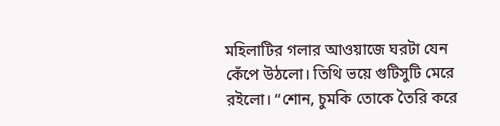মহিলাটির গলার আওয়াজে ঘরটা যেন কেঁপে উঠলো। তিথি ভয়ে গুটিসুটি মেরে রইলো। “শোন, চুমকি তোকে তৈরি করে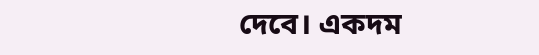দেবে। একদম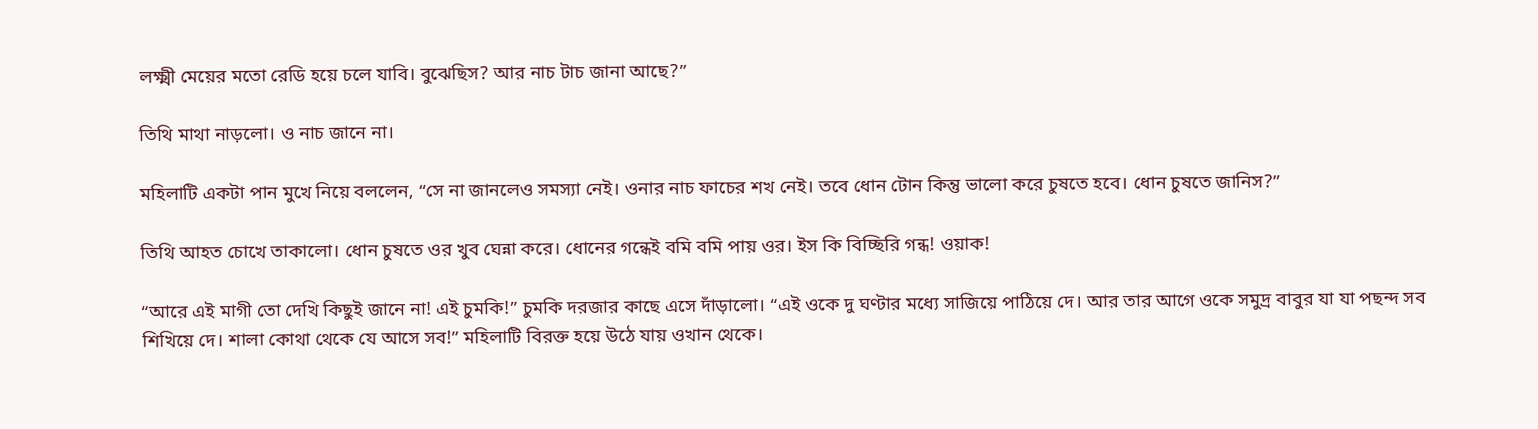লক্ষ্মী মেয়ের মতো রেডি হয়ে চলে যাবি। বুঝেছিস? আর নাচ টাচ জানা আছে?”

তিথি মাথা নাড়লো। ও নাচ জানে না।

মহিলাটি একটা পান মুখে নিয়ে বললেন, “সে না জানলেও সমস্যা নেই। ওনার নাচ ফাচের শখ নেই। তবে ধোন টোন কিন্তু ভালো করে চুষতে হবে। ধোন চুষতে জানিস?”

তিথি আহত চোখে তাকালো। ধোন চুষতে ওর খুব ঘেন্না করে। ধোনের গন্ধেই বমি বমি পায় ওর। ইস কি বিচ্ছিরি গন্ধ! ওয়াক!

“আরে এই মাগী তো দেখি কিছুই জানে না! এই চুমকি!” চুমকি দরজার কাছে এসে দাঁড়ালো। “এই ওকে দু ঘণ্টার মধ্যে সাজিয়ে পাঠিয়ে দে। আর তার আগে ওকে সমুদ্র বাবুর যা যা পছন্দ সব শিখিয়ে দে। শালা কোথা থেকে যে আসে সব!” মহিলাটি বিরক্ত হয়ে উঠে যায় ওখান থেকে।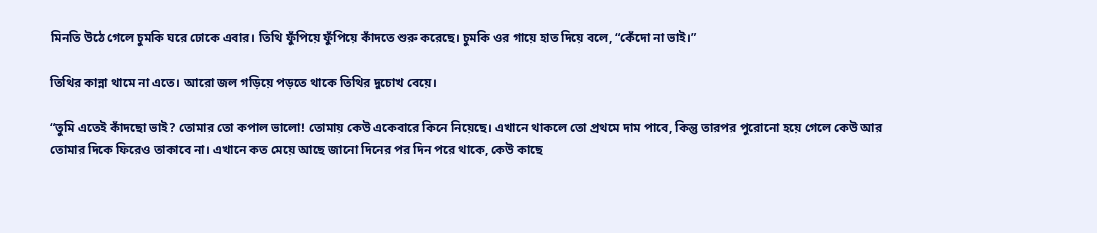মিনতি উঠে গেলে চুমকি ঘরে ঢোকে এবার। তিথি ফুঁপিয়ে ফুঁপিয়ে কাঁদতে শুরু করেছে। চুমকি ওর গায়ে হাত দিয়ে বলে, “কেঁদো না ভাই।”

তিথির কান্না থামে না এতে। আরো জল গড়িয়ে পড়তে থাকে তিথির দুচোখ বেয়ে।

“তুমি এতেই কাঁদছো ভাই? তোমার তো কপাল ভালো! তোমায় কেউ একেবারে কিনে নিয়েছে। এখানে থাকলে তো প্রথমে দাম পাবে, কিন্তু তারপর পুরোনো হয়ে গেলে কেউ আর তোমার দিকে ফিরেও তাকাবে না। এখানে কত মেয়ে আছে জানো দিনের পর দিন পরে থাকে, কেউ কাছে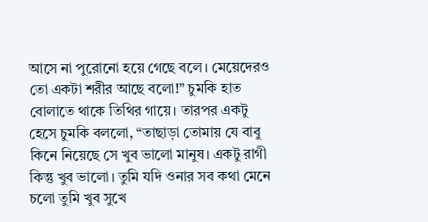আসে না পুরোনো হয়ে গেছে বলে। মেয়েদেরও তো একটা শরীর আছে বলো!” চুমকি হাত বোলাতে থাকে তিথির গায়ে। তারপর একটু হেসে চুমকি বললো, “তাছাড়া তোমায় যে বাবু কিনে নিয়েছে সে খুব ভালো মানুষ। একটু রাগী কিন্তু খুব ভালো। তুমি যদি ওনার সব কথা মেনে চলো তুমি খুব সুখে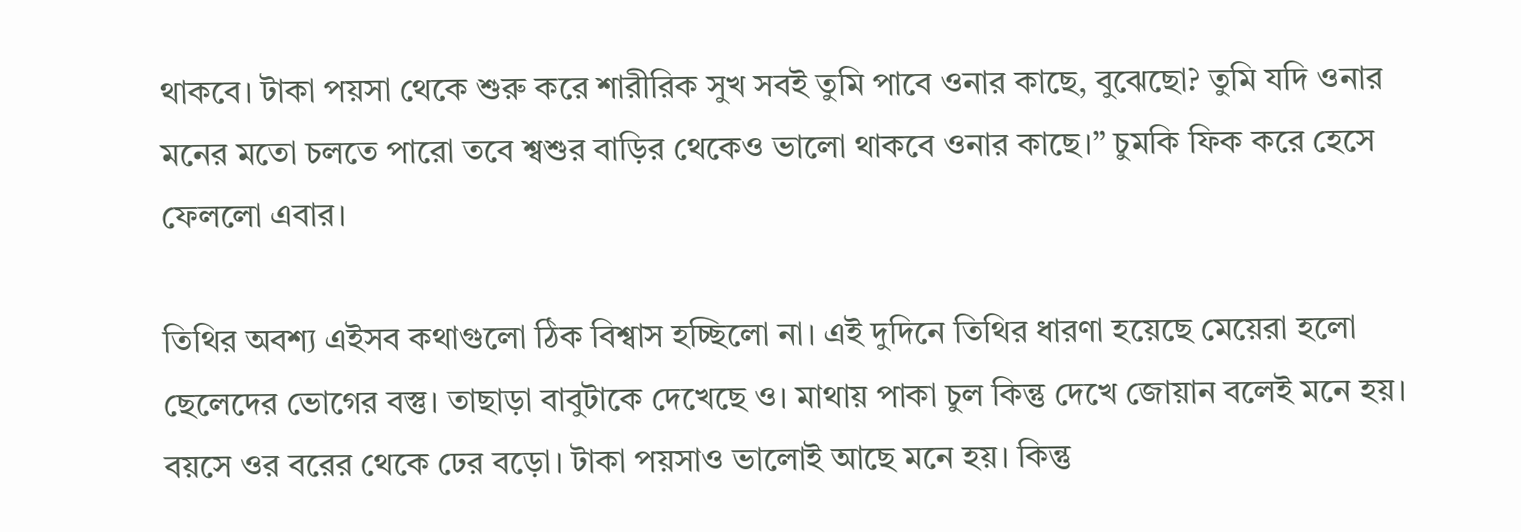থাকবে। টাকা পয়সা থেকে শুরু করে শারীরিক সুখ সবই তুমি পাবে ওনার কাছে, বুঝেছো? তুমি যদি ওনার মনের মতো চলতে পারো তবে শ্বশুর বাড়ির থেকেও ভালো থাকবে ওনার কাছে।” চুমকি ফিক করে হেসে ফেললো এবার।

তিথির অবশ্য এইসব কথাগুলো ঠিক বিশ্বাস হচ্ছিলো না। এই দুদিনে তিথির ধারণা হয়েছে মেয়েরা হলো ছেলেদের ভোগের বস্তু। তাছাড়া বাবুটাকে দেখেছে ও। মাথায় পাকা চুল কিন্তু দেখে জোয়ান বলেই মনে হয়। বয়সে ওর বরের থেকে ঢের বড়ো। টাকা পয়সাও ভালোই আছে মনে হয়। কিন্তু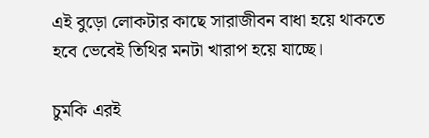এই বুড়ো লোকটার কাছে সারাজীবন বাধা হয়ে থাকতে হবে ভেবেই তিথির মনটা খারাপ হয়ে যাচ্ছে।

চুমকি এরই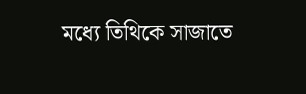মধ্যে তিথিকে সাজাতে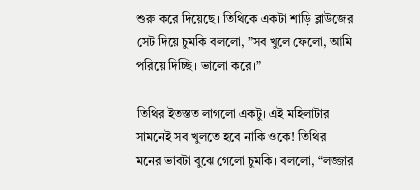শুরু করে দিয়েছে। তিথিকে একটা শাড়ি ব্লাউজের সেট দিয়ে চুমকি বললো, ”সব খুলে ফেলো, আমি পরিয়ে দিচ্ছি। ভালো করে।”

তিথির ইতস্তত লাগলো একটু। এই মহিলাটার সামনেই সব খুলতে হবে নাকি ওকে! তিথির মনের ভাবটা বুঝে গেলো চুমকি। বললো, “লজ্জার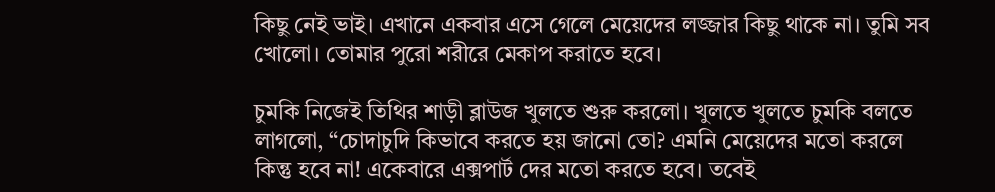কিছু নেই ভাই। এখানে একবার এসে গেলে মেয়েদের লজ্জার কিছু থাকে না। তুমি সব খোলো। তোমার পুরো শরীরে মেকাপ করাতে হবে।

চুমকি নিজেই তিথির শাড়ী ব্লাউজ খুলতে শুরু করলো। খুলতে খুলতে চুমকি বলতে লাগলো, “চোদাচুদি কিভাবে করতে হয় জানো তো? এমনি মেয়েদের মতো করলে কিন্তু হবে না! একেবারে এক্সপার্ট দের মতো করতে হবে। তবেই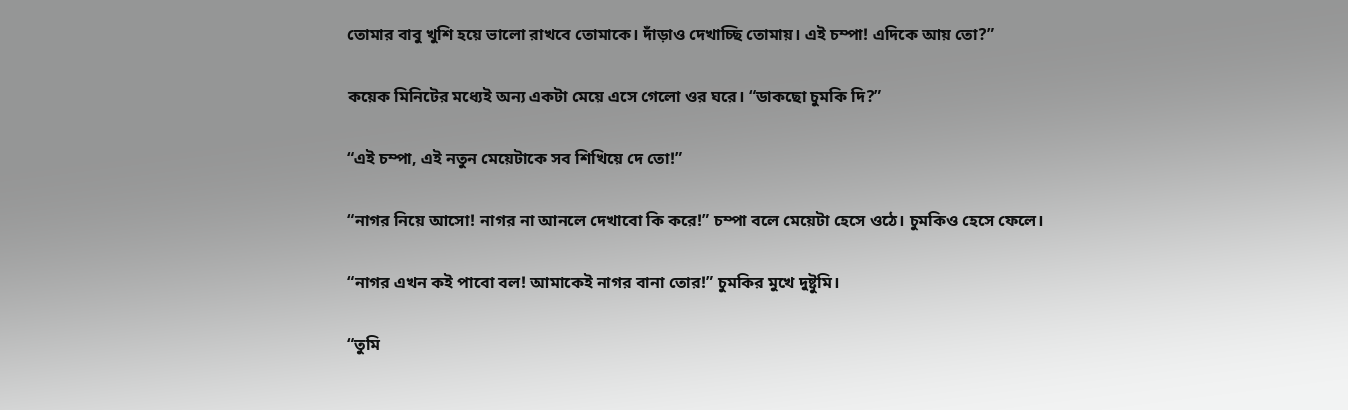তোমার বাবু খুশি হয়ে ভালো রাখবে তোমাকে। দাঁড়াও দেখাচ্ছি তোমায়। এই চম্পা! এদিকে আয় তো?”

কয়েক মিনিটের মধ্যেই অন্য একটা মেয়ে এসে গেলো ওর ঘরে। “ডাকছো চুমকি দি?”

“এই চম্পা, এই নতুন মেয়েটাকে সব শিখিয়ে দে তো!”

“নাগর নিয়ে আসো! নাগর না আনলে দেখাবো কি করে!” চম্পা বলে মেয়েটা হেসে ওঠে। চুমকিও হেসে ফেলে।

“নাগর এখন কই পাবো বল! আমাকেই নাগর বানা তোর!” চুমকির মুখে দুষ্টুমি।

“তুমি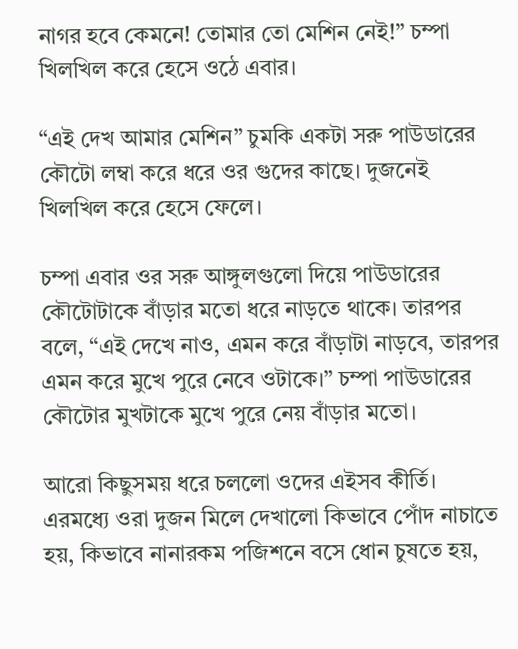নাগর হবে কেমনে! তোমার তো মেশিন নেই!” চম্পা খিলখিল করে হেসে ওঠে এবার।

“এই দেখ আমার মেশিন” চুমকি একটা সরু পাউডারের কৌটো লম্বা করে ধরে ওর গুদের কাছে। দুজনেই খিলখিল করে হেসে ফেলে।

চম্পা এবার ওর সরু আঙ্গুলগুলো দিয়ে পাউডারের কৌটোটাকে বাঁড়ার মতো ধরে নাড়তে থাকে। তারপর বলে, “এই দেখে নাও, এমন করে বাঁড়াটা নাড়বে, তারপর এমন করে মুখে পুরে নেবে ওটাকে।” চম্পা পাউডারের কৌটোর মুখটাকে মুখে পুরে নেয় বাঁড়ার মতো।

আরো কিছুসময় ধরে চললো ওদের এইসব কীর্তি। এরমধ্যে ওরা দুজন মিলে দেখালো কিভাবে পোঁদ নাচাতে হয়, কিভাবে নানারকম পজিশনে বসে ধোন চুষতে হয়,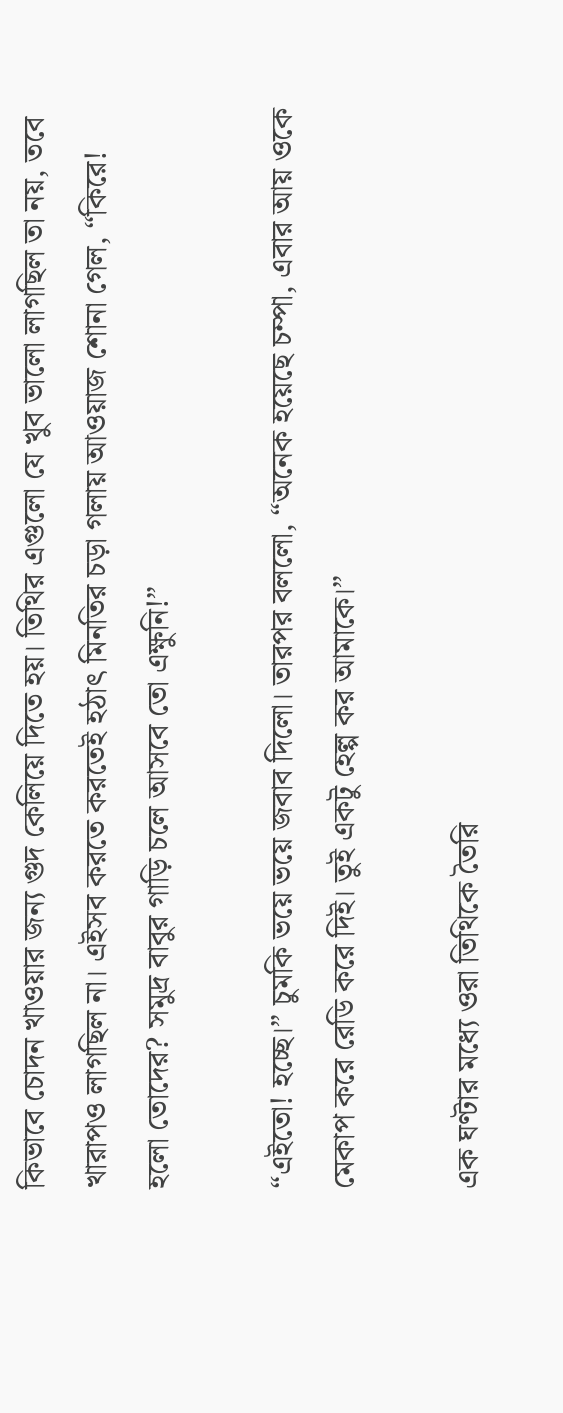কিভাবে চোদন খাওয়ার জন্য গুদ কেলিয়ে দিতে হয়। তিথির এগুলো যে খুব ভালো লাগছিল তা নয়, তবে খারাপও লাগছিল না। এইসব করতে করতেই হঠাৎ মিনতির চড়া গলায় আওয়াজ শোনা গেল, “কিরে! হলো তোদের? সমুদ্র বাবুর গাড়ি চলে আসবে তো এক্ষুনি!”

“এইতো! হচ্ছে।” চুমকি ভয়ে ভয়ে জবাব দিলো। তারপর বললো, “অনেক হয়েছে চম্পা, এবার আয় ওকে মেকাপ করে রেডি করে দিই। তুই একটু হেল্প কর আমাকে।”

এক ঘণ্টার মধ্যে ওরা তিথিকে তৈরি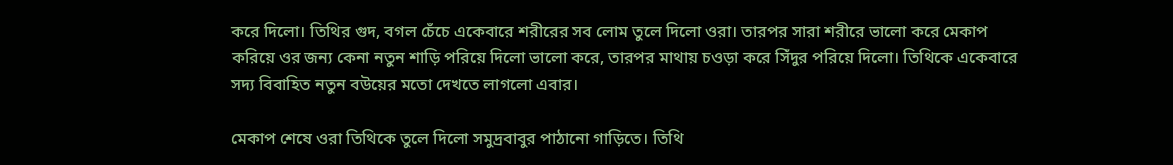করে দিলো। তিথির গুদ, বগল চেঁচে একেবারে শরীরের সব লোম তুলে দিলো ওরা। তারপর সারা শরীরে ভালো করে মেকাপ করিয়ে ওর জন্য কেনা নতুন শাড়ি পরিয়ে দিলো ভালো করে, তারপর মাথায় চওড়া করে সিঁদুর পরিয়ে দিলো। তিথিকে একেবারে সদ্য বিবাহিত নতুন বউয়ের মতো দেখতে লাগলো এবার।

মেকাপ শেষে ওরা তিথিকে তুলে দিলো সমুদ্রবাবুর পাঠানো গাড়িতে। তিথি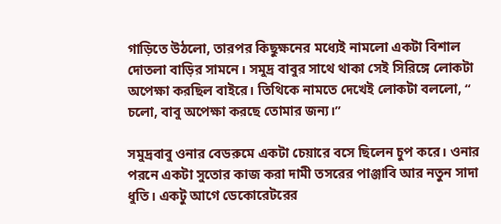গাড়িতে উঠলো, তারপর কিছুক্ষনের মধ্যেই নামলো একটা বিশাল দোতলা বাড়ির সামনে। সমুদ্র বাবুর সাথে থাকা সেই সিরিঙ্গে লোকটা অপেক্ষা করছিল বাইরে। তিথিকে নামতে দেখেই লোকটা বললো, “ চলো, বাবু অপেক্ষা করছে তোমার জন্য।”

সমুদ্রবাবু ওনার বেডরুমে একটা চেয়ারে বসে ছিলেন চুপ করে। ওনার পরনে একটা সুতোর কাজ করা দামী তসরের পাঞ্জাবি আর নতুন সাদা ধুতি। একটু আগে ডেকোরেটরের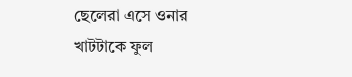ছেলেরা এসে ওনার খাটটাকে ফুল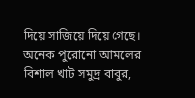দিয়ে সাজিয়ে দিয়ে গেছে। অনেক পুরোনো আমলের বিশাল খাট সমুদ্র বাবুর,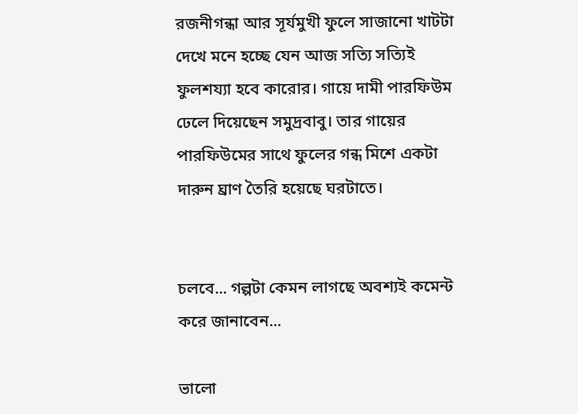রজনীগন্ধা আর সূর্যমুখী ফুলে সাজানো খাটটা দেখে মনে হচ্ছে যেন আজ সত্যি সত্যিই ফুলশয্যা হবে কারোর। গায়ে দামী পারফিউম ঢেলে দিয়েছেন সমুদ্রবাবু। তার গায়ের পারফিউমের সাথে ফুলের গন্ধ মিশে একটা দারুন ঘ্রাণ তৈরি হয়েছে ঘরটাতে।


চলবে... গল্পটা কেমন লাগছে অবশ্যই কমেন্ট করে জানাবেন...

ভালো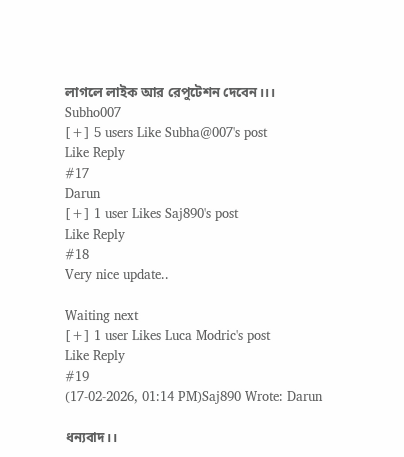লাগলে লাইক আর রেপুটেশন দেবেন।।।
Subho007
[+] 5 users Like Subha@007's post
Like Reply
#17
Darun
[+] 1 user Likes Saj890's post
Like Reply
#18
Very nice update..

Waiting next
[+] 1 user Likes Luca Modric's post
Like Reply
#19
(17-02-2026, 01:14 PM)Saj890 Wrote: Darun

ধন্যবাদ।।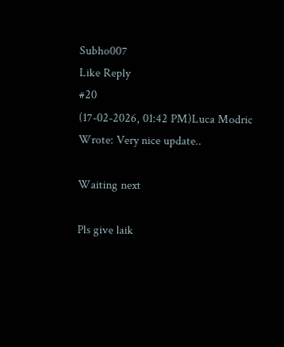Subho007
Like Reply
#20
(17-02-2026, 01:42 PM)Luca Modric Wrote: Very nice update..

Waiting next

Pls give laik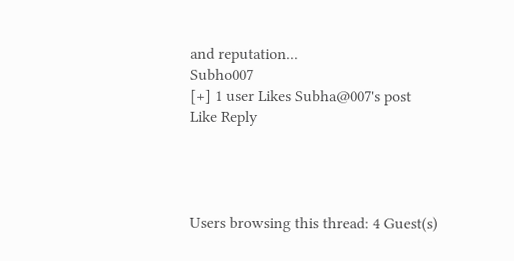and reputation...
Subho007
[+] 1 user Likes Subha@007's post
Like Reply




Users browsing this thread: 4 Guest(s)